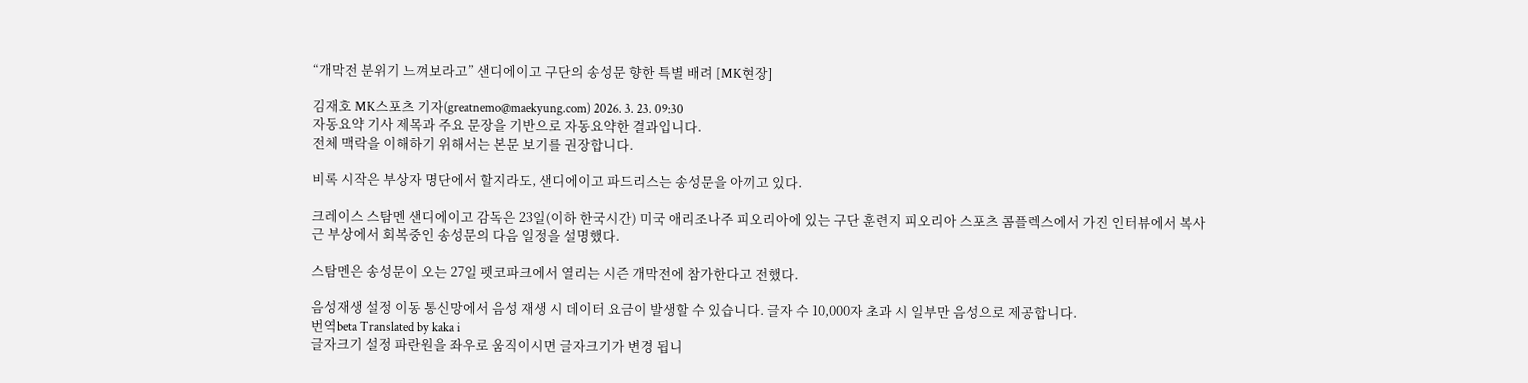“개막전 분위기 느껴보라고” 샌디에이고 구단의 송성문 향한 특별 배려 [MK현장]

김재호 MK스포츠 기자(greatnemo@maekyung.com) 2026. 3. 23. 09:30
자동요약 기사 제목과 주요 문장을 기반으로 자동요약한 결과입니다.
전체 맥락을 이해하기 위해서는 본문 보기를 권장합니다.

비록 시작은 부상자 명단에서 할지라도, 샌디에이고 파드리스는 송성문을 아끼고 있다.

크레이스 스탐멘 샌디에이고 감독은 23일(이하 한국시간) 미국 애리조나주 피오리아에 있는 구단 훈련지 피오리아 스포츠 콤플렉스에서 가진 인터뷰에서 복사근 부상에서 회복중인 송성문의 다음 일정을 설명했다.

스탐멘은 송성문이 오는 27일 펫코파크에서 열리는 시즌 개막전에 참가한다고 전했다.

음성재생 설정 이동 통신망에서 음성 재생 시 데이터 요금이 발생할 수 있습니다. 글자 수 10,000자 초과 시 일부만 음성으로 제공합니다.
번역beta Translated by kaka i
글자크기 설정 파란원을 좌우로 움직이시면 글자크기가 변경 됩니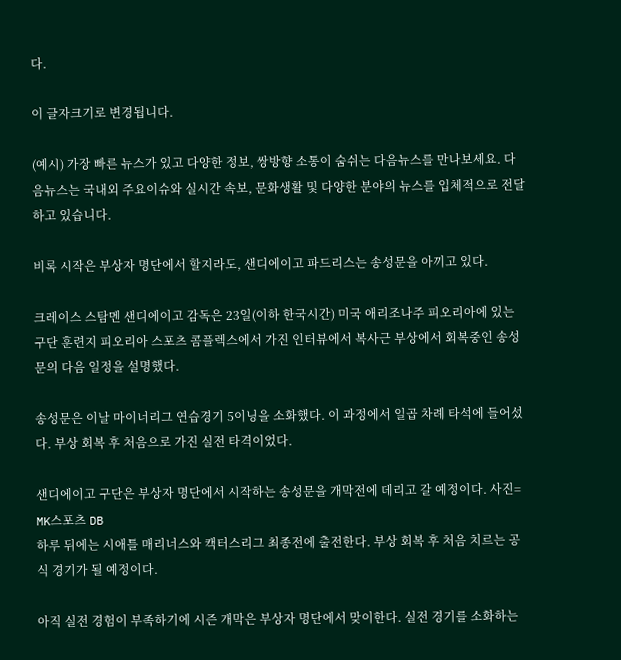다.

이 글자크기로 변경됩니다.

(예시) 가장 빠른 뉴스가 있고 다양한 정보, 쌍방향 소통이 숨쉬는 다음뉴스를 만나보세요. 다음뉴스는 국내외 주요이슈와 실시간 속보, 문화생활 및 다양한 분야의 뉴스를 입체적으로 전달하고 있습니다.

비록 시작은 부상자 명단에서 할지라도, 샌디에이고 파드리스는 송성문을 아끼고 있다.

크레이스 스탐멘 샌디에이고 감독은 23일(이하 한국시간) 미국 애리조나주 피오리아에 있는 구단 훈련지 피오리아 스포츠 콤플렉스에서 가진 인터뷰에서 복사근 부상에서 회복중인 송성문의 다음 일정을 설명했다.

송성문은 이날 마이너리그 연습경기 5이닝을 소화했다. 이 과정에서 일곱 차례 타석에 들어섰다. 부상 회복 후 처음으로 가진 실전 타격이었다.

샌디에이고 구단은 부상자 명단에서 시작하는 송성문을 개막전에 데리고 갈 예정이다. 사진= MK스포츠 DB
하루 뒤에는 시애틀 매리너스와 캑터스리그 최종전에 출전한다. 부상 회복 후 처음 치르는 공식 경기가 될 예정이다.

아직 실전 경험이 부족하기에 시즌 개막은 부상자 명단에서 맞이한다. 실전 경기를 소화하는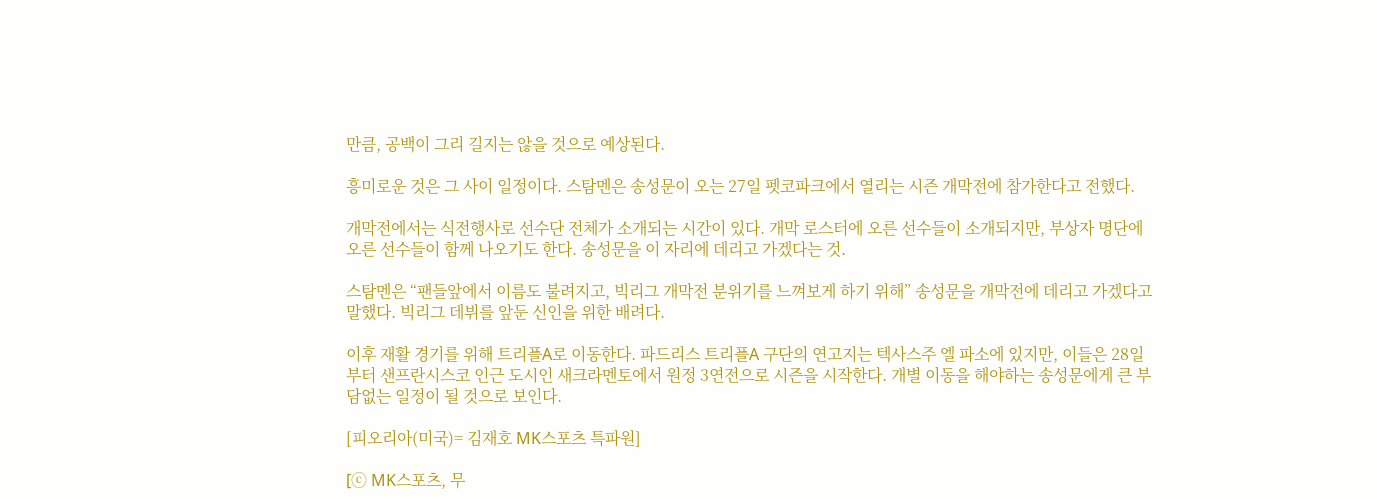만큼, 공백이 그리 길지는 않을 것으로 예상된다.

흥미로운 것은 그 사이 일정이다. 스탐멘은 송성문이 오는 27일 펫코파크에서 열리는 시즌 개막전에 참가한다고 전했다.

개막전에서는 식전행사로 선수단 전체가 소개되는 시간이 있다. 개막 로스터에 오른 선수들이 소개되지만, 부상자 명단에 오른 선수들이 함께 나오기도 한다. 송성문을 이 자리에 데리고 가겠다는 것.

스탐멘은 “팬들앞에서 이름도 불려지고, 빅리그 개막전 분위기를 느껴보게 하기 위해” 송성문을 개막전에 데리고 가겠다고 말했다. 빅리그 데뷔를 앞둔 신인을 위한 배려다.

이후 재활 경기를 위해 트리플A로 이동한다. 파드리스 트리플A 구단의 연고지는 텍사스주 엘 파소에 있지만, 이들은 28일부터 샌프란시스코 인근 도시인 새크라멘토에서 원정 3연전으로 시즌을 시작한다. 개별 이동을 해야하는 송성문에게 큰 부담없는 일정이 될 것으로 보인다.

[피오리아(미국)= 김재호 MK스포츠 특파원]

[ⓒ MK스포츠, 무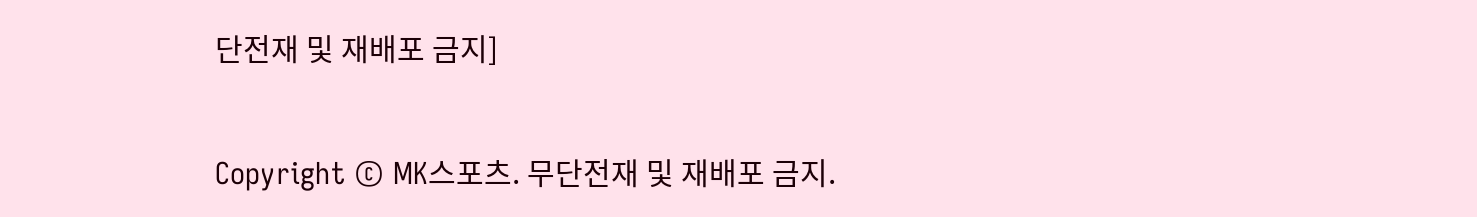단전재 및 재배포 금지]

Copyright © MK스포츠. 무단전재 및 재배포 금지.